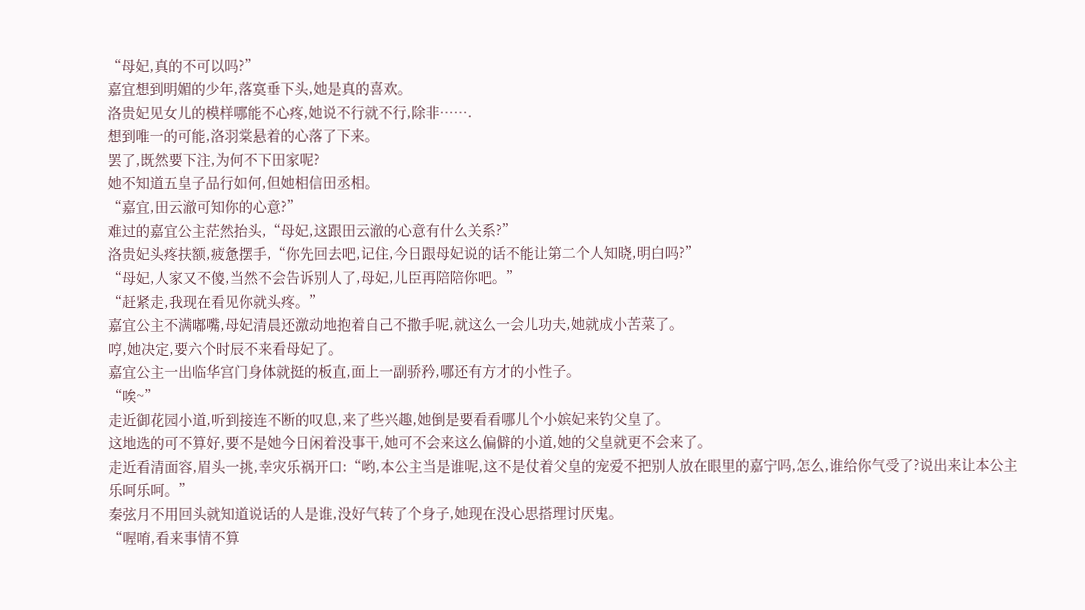“母妃,真的不可以吗?”
嘉宜想到明媚的少年,落寞垂下头,她是真的喜欢。
洛贵妃见女儿的模样哪能不心疼,她说不行就不行,除非…….
想到唯一的可能,洛羽棠悬着的心落了下来。
罢了,既然要下注,为何不下田家呢?
她不知道五皇子品行如何,但她相信田丞相。
“嘉宜,田云澈可知你的心意?”
难过的嘉宜公主茫然抬头,“母妃,这跟田云澈的心意有什么关系?”
洛贵妃头疼扶额,疲惫摆手,“你先回去吧,记住,今日跟母妃说的话不能让第二个人知晓,明白吗?”
“母妃,人家又不傻,当然不会告诉别人了,母妃,儿臣再陪陪你吧。”
“赶紧走,我现在看见你就头疼。”
嘉宜公主不满嘟嘴,母妃清晨还激动地抱着自己不撒手呢,就这么一会儿功夫,她就成小苦菜了。
哼,她决定,要六个时辰不来看母妃了。
嘉宜公主一出临华宫门身体就挺的板直,面上一副骄矜,哪还有方才的小性子。
“唉~”
走近御花园小道,听到接连不断的叹息,来了些兴趣,她倒是要看看哪儿个小嫔妃来钓父皇了。
这地选的可不算好,要不是她今日闲着没事干,她可不会来这么偏僻的小道,她的父皇就更不会来了。
走近看清面容,眉头一挑,幸灾乐祸开口:“哟,本公主当是谁呢,这不是仗着父皇的宠爱不把别人放在眼里的嘉宁吗,怎么,谁给你气受了?说出来让本公主乐呵乐呵。”
秦弦月不用回头就知道说话的人是谁,没好气转了个身子,她现在没心思搭理讨厌鬼。
“喔唷,看来事情不算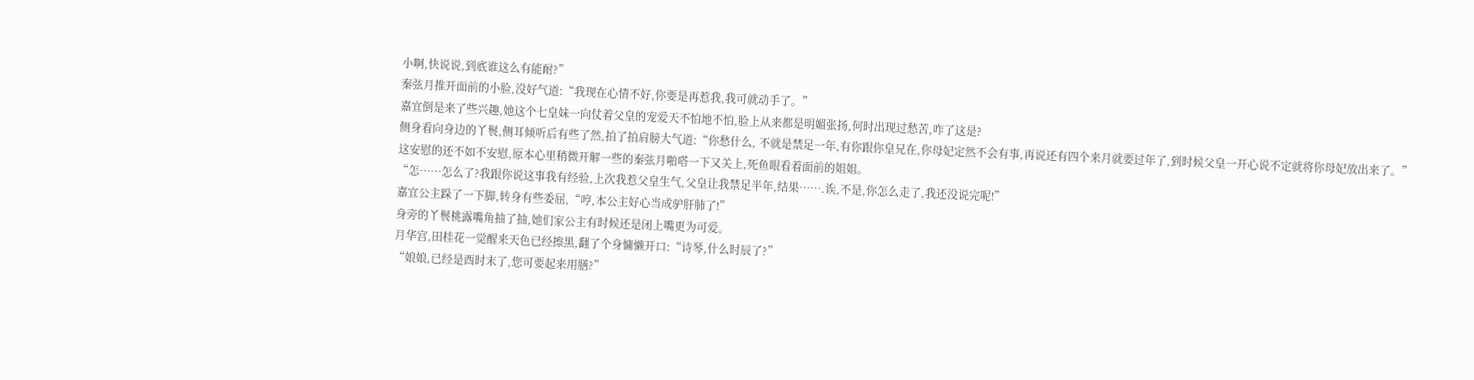小啊,快说说,到底谁这么有能耐?”
秦弦月推开面前的小脸,没好气道:“我现在心情不好,你要是再惹我,我可就动手了。”
嘉宜倒是来了些兴趣,她这个七皇妹一向仗着父皇的宠爱天不怕地不怕,脸上从来都是明媚张扬,何时出现过愁苦,咋了这是?
侧身看向身边的丫鬟,侧耳倾听后有些了然,拍了拍肩膀大气道:“你愁什么, 不就是禁足一年,有你跟你皇兄在,你母妃定然不会有事,再说还有四个来月就要过年了,到时候父皇一开心说不定就将你母妃放出来了。”
这安慰的还不如不安慰,原本心里稍微开解一些的秦弦月啪嗒一下又关上,死鱼眼看着面前的姐姐。
“怎……怎么了?我跟你说这事我有经验,上次我惹父皇生气,父皇让我禁足半年,结果…….诶,不是,你怎么走了,我还没说完呢!”
嘉宜公主跺了一下脚,转身有些委屈,“哼,本公主好心当成驴肝肺了!”
身旁的丫鬟桃露嘴角抽了抽,她们家公主有时候还是闭上嘴更为可爱。
月华宫,田桂花一觉醒来天色已经擦黑,翻了个身慵懒开口:“诗琴,什么时辰了?”
“娘娘,已经是酉时末了,您可要起来用膳?”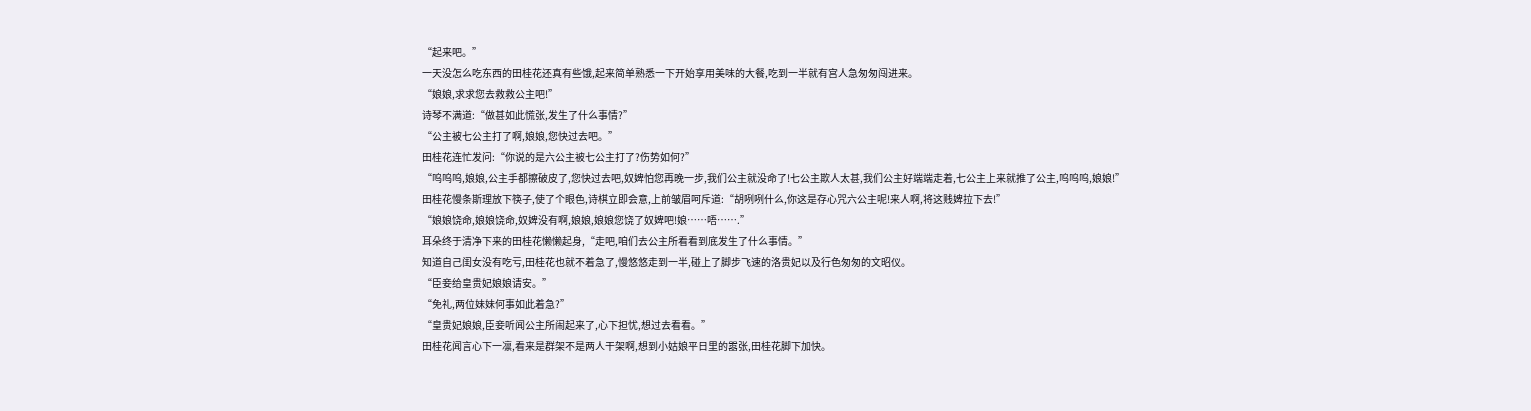“起来吧。”
一天没怎么吃东西的田桂花还真有些饿,起来简单熟悉一下开始享用美味的大餐,吃到一半就有宫人急匆匆闯进来。
“娘娘,求求您去救救公主吧!”
诗琴不满道:“做甚如此慌张,发生了什么事情?”
“公主被七公主打了啊,娘娘,您快过去吧。”
田桂花连忙发问:“你说的是六公主被七公主打了?伤势如何?”
“呜呜呜,娘娘,公主手都擦破皮了,您快过去吧,奴婢怕您再晚一步,我们公主就没命了!七公主欺人太甚,我们公主好端端走着,七公主上来就推了公主,呜呜呜,娘娘!”
田桂花慢条斯理放下筷子,使了个眼色,诗棋立即会意,上前皱眉呵斥道:“胡咧咧什么,你这是存心咒六公主呢!来人啊,将这贱婢拉下去!”
“娘娘饶命,娘娘饶命,奴婢没有啊,娘娘,娘娘您饶了奴婢吧!娘……唔…….”
耳朵终于清净下来的田桂花懒懒起身,“走吧,咱们去公主所看看到底发生了什么事情。”
知道自己闺女没有吃亏,田桂花也就不着急了,慢悠悠走到一半,碰上了脚步飞速的洛贵妃以及行色匆匆的文昭仪。
“臣妾给皇贵妃娘娘请安。”
“免礼,两位妹妹何事如此着急?”
“皇贵妃娘娘,臣妾听闻公主所闹起来了,心下担忧,想过去看看。”
田桂花闻言心下一凛,看来是群架不是两人干架啊,想到小姑娘平日里的嚣张,田桂花脚下加快。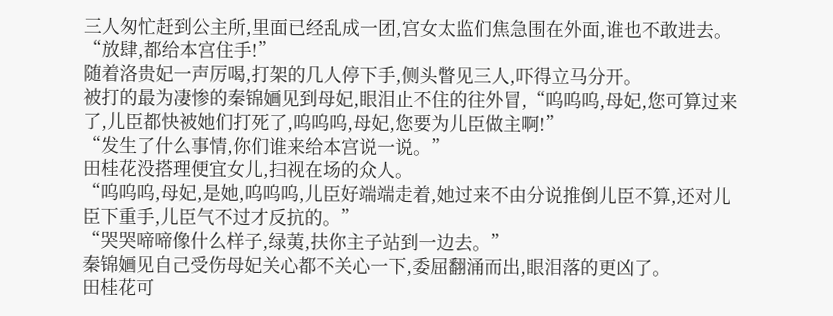三人匆忙赶到公主所,里面已经乱成一团,宫女太监们焦急围在外面,谁也不敢进去。
“放肆,都给本宫住手!”
随着洛贵妃一声厉喝,打架的几人停下手,侧头瞥见三人,吓得立马分开。
被打的最为凄惨的秦锦婳见到母妃,眼泪止不住的往外冒,“呜呜呜,母妃,您可算过来了,儿臣都快被她们打死了,呜呜呜,母妃,您要为儿臣做主啊!”
“发生了什么事情,你们谁来给本宫说一说。”
田桂花没搭理便宜女儿,扫视在场的众人。
“呜呜呜,母妃,是她,呜呜呜,儿臣好端端走着,她过来不由分说推倒儿臣不算,还对儿臣下重手,儿臣气不过才反抗的。”
“哭哭啼啼像什么样子,绿荑,扶你主子站到一边去。”
秦锦婳见自己受伤母妃关心都不关心一下,委屈翻涌而出,眼泪落的更凶了。
田桂花可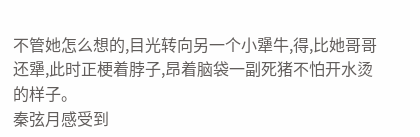不管她怎么想的,目光转向另一个小犟牛,得,比她哥哥还犟,此时正梗着脖子,昂着脑袋一副死猪不怕开水烫的样子。
秦弦月感受到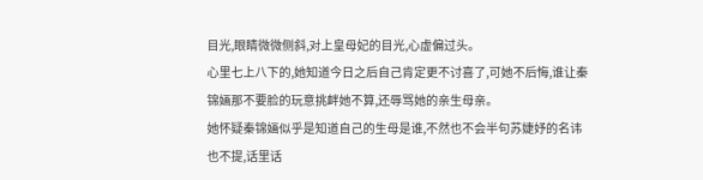目光,眼睛微微侧斜,对上皇母妃的目光,心虚偏过头。
心里七上八下的,她知道今日之后自己肯定更不讨喜了,可她不后悔,谁让秦锦婳那不要脸的玩意挑衅她不算,还辱骂她的亲生母亲。
她怀疑秦锦婳似乎是知道自己的生母是谁,不然也不会半句苏婕妤的名讳也不提,话里话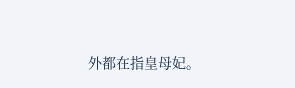外都在指皇母妃。